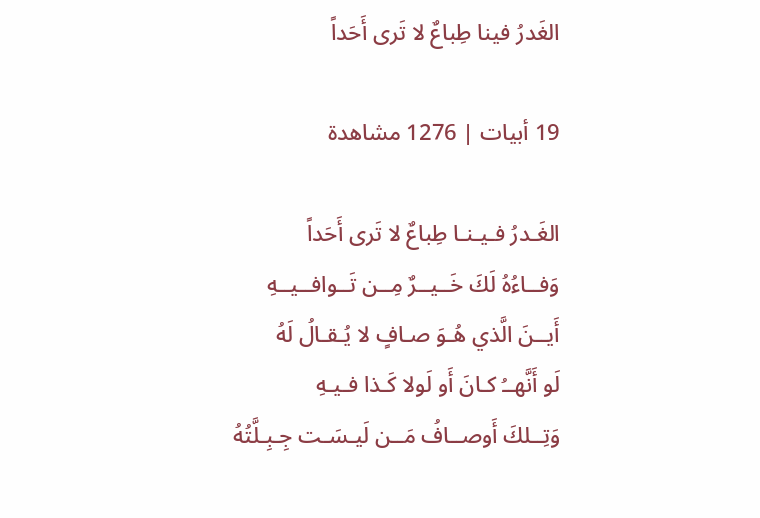الغَدرُ فينا طِباعٌ لا تَرى أَحَداً

19 أبيات | 1276 مشاهدة

الغَـدرُ فـيـنـا طِباعٌ لا تَرى أَحَداً
وَفــاءُهُ لَكَ خَــيــرٌ مِــن تَــوافــيــهِ
أَيــنَ الَّذي هُـوَ صـافٍ لا يُـقـالُ لَهُ
لَو أَنَّهــُ كـانَ أَو لَولا كَـذا فـيـهِ
وَتِــلكَ أَوصــافُ مَــن لَيـسَـت جِـبِـلَّتُهُ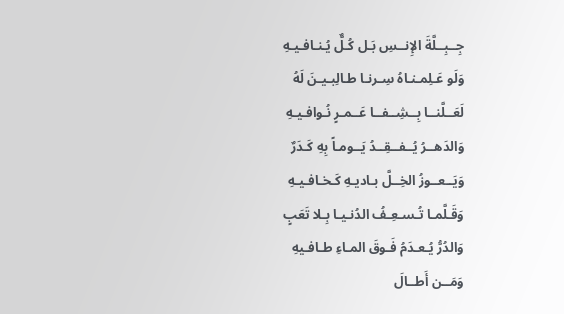جِــبِــلَّةَ الإِنــسِ بَـل كُـلٌّ يُـنـافـيـهِ
وَلَو عَـلِمـنـاهُ سِـرنـا طـالِبـيـنَ لَهُ
لَعَــلَّنــا بِــشِــفــا عَــمـرٍ نُـوافـيـهِ
وَالدَهــرُ يُــفــقِــدُ يَــومـاً بِهِ كَـدَرٌ
وَيَــعــوزُ الخِــلَّ بـاديـهِ كَـخـافـيـهِ
وَقَـلَّمـا تُـسـعِـفُ الدُنـيـا بِـلا تَعَبٍ
وَالدُرُّ يُـعـدَمُ فَـوقَ المـاءِ طـافـيهِ
وَمَــن أَطــالَ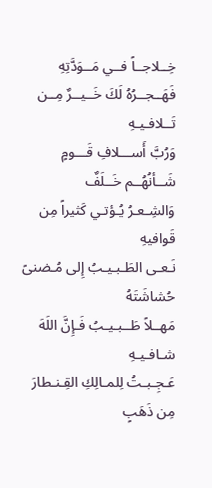خِــلاجــاً فــي مَــوَدَّتِهِ
فَهَــجــرُهُ لَكَ خَــيــرٌ مِــن تَــلافـيـهِ
وَرُبَّ أَســـلافِ قَـــومٍ شَــأنُهُــم خَــلَفٌ
وَالشِـعـرُ يُـؤتـي كَثيراً مِن قَوافيهِ
نَـعـى الطَـبـيـبُ إِلى مُـضنىً حُشاشَتَهُ
مَهــلاً طَــبـيـبُ فَـإِنَّ اللَهَ شـافـيـهِ
عَـجِـبـتُ لِلمـالِكِ القِـنـطارَ مِن ذَهَبٍ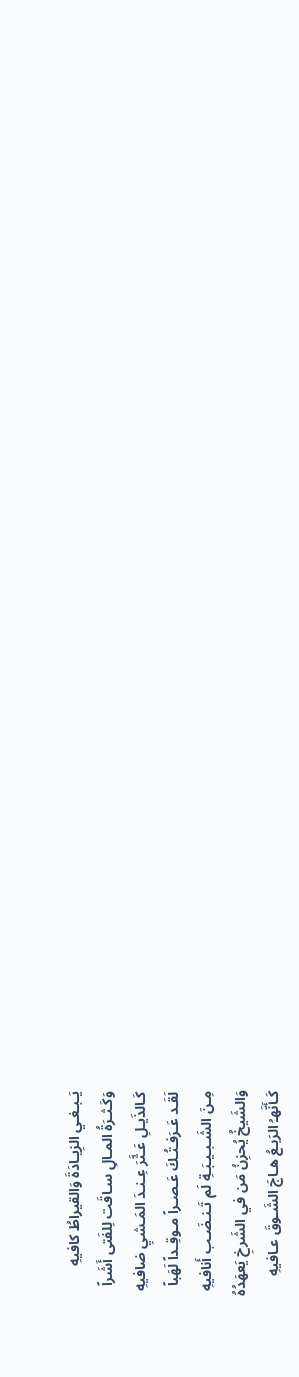يَـبـغـي الزِيـادَةَ وَالقيراطُ كافيهِ
وَكَـثـرَةُ المـالِ سـاقَت لِلفَتى أَشَراً
كَـالذَيـلِ عَـثَّرَ عِـنـدَ المَـشيِ ضافيهِ
لَقَـد عَـرَفـتُـكَ عَـصـراً مـوقِـداً لَهَباً
مِـنَ الشَـبـيـبَـةِ لَم تَـنـضَـب أَنافيهِ
وَالشَيخُ يُحزِنُ مَن في الشَرخِ يَعهَدُهُ
كَـأَنَّهـُ الرَبـعُ هـاجَ الشَـوقَ عـافيهِ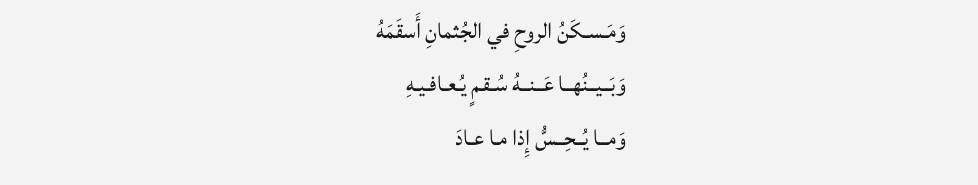وَمَـسـكَنُ الروحِ في الجُثمانِ أَسقَمَهُ
وَبَــيــنُهــا عَــنــهُ سُـقـمٍ يُـعـافـيـهِ
وَمــا يُــحِــسُّ إِذا مـا عـادَ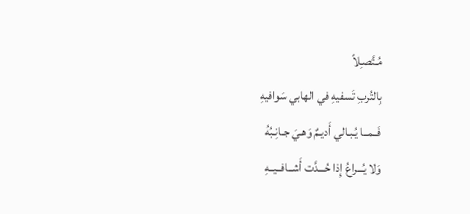مُـتَّصـِلاً
بِالتُربِ تَسفيهِ في الهابي سَوافيهِ
فَــمــا يُـبـالي أَديـمٌ وَهـيَ جـانِـبُهُ
وَلا يُـــراعُ إِذا حُـــدَّت أَشــافــيــهِ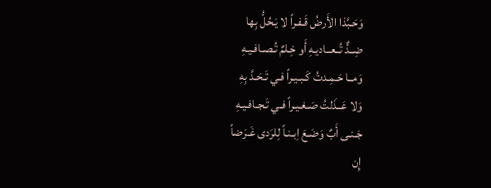وَحَـبَّذا الأَرضُ قَـفـراً لا يَـحُلُّ بِها
ضِــدٌّ تُــعــاديـهِ أَو خِـلمٌ تُـصـافـيـهِ
وَمــا حَـمِـدتُ كَـبـيـراً فـي تَـحَـدَّ بِهِ
وَلا عَــذَلتُ صَـغـيـراً فـي تَـجـافـيـهِ
جَـنـى أَبٌ وَضَـعَ اِبـنـاً لِلرَدى غَـرَضاً
إِن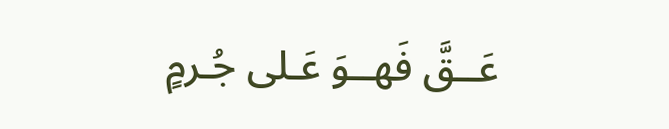عَــقَّ فَهــوَ عَـلى جُـرمٍ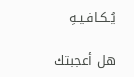يُـكـافـيـهِ

هل أعجبتك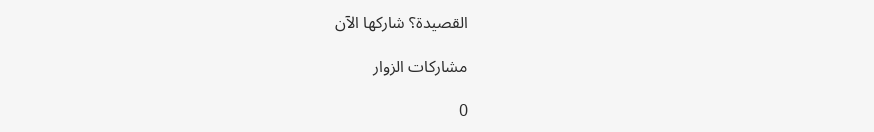القصيدة؟ شاركها الآن

مشاركات الزوار

0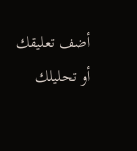أضف تعليقك أو تحليلك